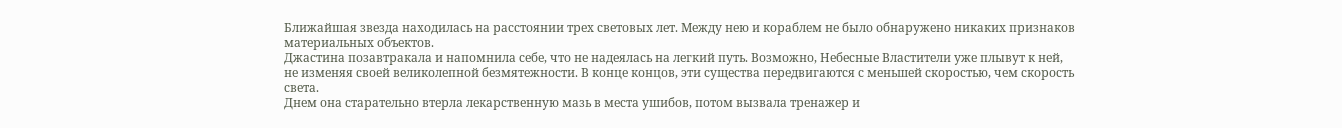Ближайшая звезда находилась на расстоянии трех световых лет. Между нею и кораблем не было обнаружено никаких признаков материальных объектов.
Джастина позавтракала и напомнила себе, что не надеялась на легкий путь. Возможно, Небесные Властители уже плывут к ней, не изменяя своей великолепной безмятежности. В конце концов, эти существа передвигаются с меньшей скоростью, чем скорость света.
Днем она старательно втерла лекарственную мазь в места ушибов, потом вызвала тренажер и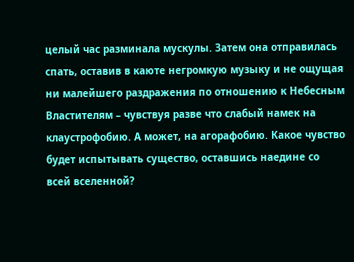целый час разминала мускулы. Затем она отправилась спать, оставив в каюте негромкую музыку и не ощущая ни малейшего раздражения по отношению к Небесным Властителям – чувствуя разве что слабый намек на клаустрофобию. А может, на агорафобию. Какое чувство будет испытывать существо, оставшись наедине со всей вселенной?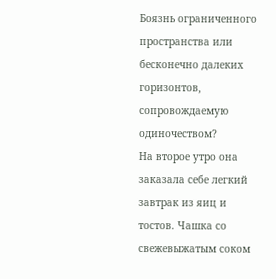Боязнь ограниченного пространства или бесконечно далеких горизонтов, сопровождаемую одиночеством?
На второе утро она заказала себе легкий завтрак из яиц и тостов. Чашка со свежевыжатым соком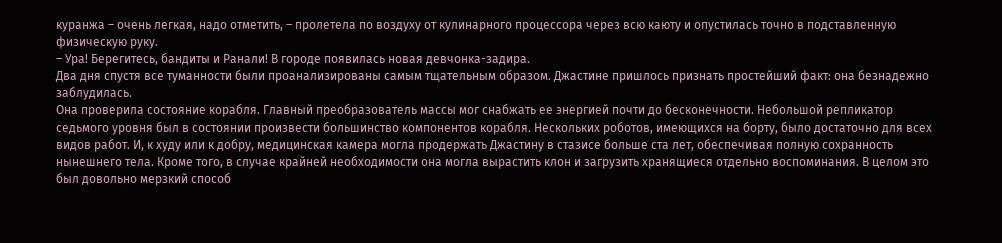куранжа – очень легкая, надо отметить, – пролетела по воздуху от кулинарного процессора через всю каюту и опустилась точно в подставленную физическую руку.
– Ура! Берегитесь, бандиты и Ранали! В городе появилась новая девчонка-задира.
Два дня спустя все туманности были проанализированы самым тщательным образом. Джастине пришлось признать простейший факт: она безнадежно заблудилась.
Она проверила состояние корабля. Главный преобразователь массы мог снабжать ее энергией почти до бесконечности. Небольшой репликатор седьмого уровня был в состоянии произвести большинство компонентов корабля. Нескольких роботов, имеющихся на борту, было достаточно для всех видов работ. И, к худу или к добру, медицинская камера могла продержать Джастину в стазисе больше ста лет, обеспечивая полную сохранность нынешнего тела. Кроме того, в случае крайней необходимости она могла вырастить клон и загрузить хранящиеся отдельно воспоминания. В целом это был довольно мерзкий способ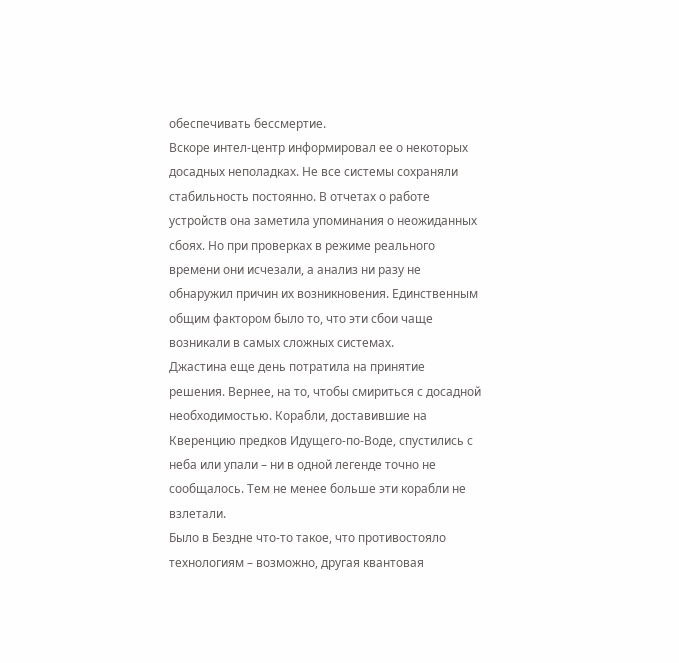обеспечивать бессмертие.
Вскоре интел-центр информировал ее о некоторых досадных неполадках. Не все системы сохраняли стабильность постоянно. В отчетах о работе устройств она заметила упоминания о неожиданных сбоях. Но при проверках в режиме реального времени они исчезали, а анализ ни разу не обнаружил причин их возникновения. Единственным общим фактором было то, что эти сбои чаще возникали в самых сложных системах.
Джастина еще день потратила на принятие решения. Вернее, на то, чтобы смириться с досадной необходимостью. Корабли, доставившие на Кверенцию предков Идущего-по-Воде, спустились с неба или упали – ни в одной легенде точно не сообщалось. Тем не менее больше эти корабли не взлетали.
Было в Бездне что-то такое, что противостояло технологиям – возможно, другая квантовая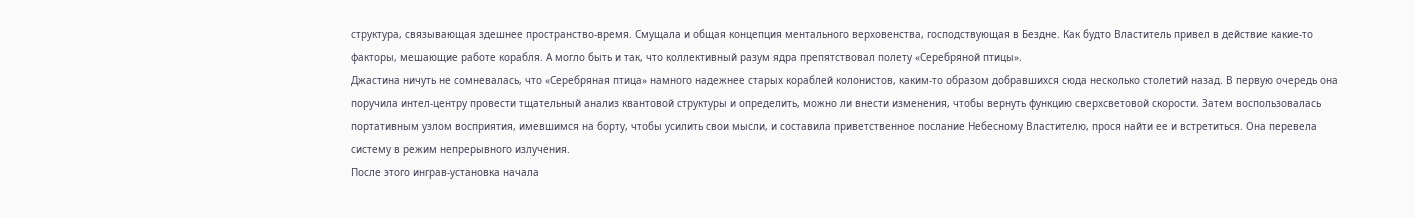структура, связывающая здешнее пространство-время. Смущала и общая концепция ментального верховенства, господствующая в Бездне. Как будто Властитель привел в действие какие-то факторы, мешающие работе корабля. А могло быть и так, что коллективный разум ядра препятствовал полету «Серебряной птицы».
Джастина ничуть не сомневалась, что «Серебряная птица» намного надежнее старых кораблей колонистов, каким-то образом добравшихся сюда несколько столетий назад. В первую очередь она поручила интел-центру провести тщательный анализ квантовой структуры и определить, можно ли внести изменения, чтобы вернуть функцию сверхсветовой скорости. Затем воспользовалась портативным узлом восприятия, имевшимся на борту, чтобы усилить свои мысли, и составила приветственное послание Небесному Властителю, прося найти ее и встретиться. Она перевела систему в режим непрерывного излучения.
После этого инграв-установка начала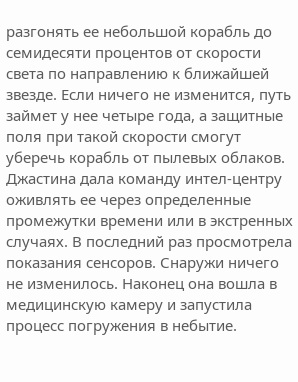разгонять ее небольшой корабль до семидесяти процентов от скорости света по направлению к ближайшей звезде. Если ничего не изменится, путь займет у нее четыре года, а защитные поля при такой скорости смогут уберечь корабль от пылевых облаков.
Джастина дала команду интел-центру оживлять ее через определенные промежутки времени или в экстренных случаях. В последний раз просмотрела показания сенсоров. Снаружи ничего не изменилось. Наконец она вошла в медицинскую камеру и запустила процесс погружения в небытие.